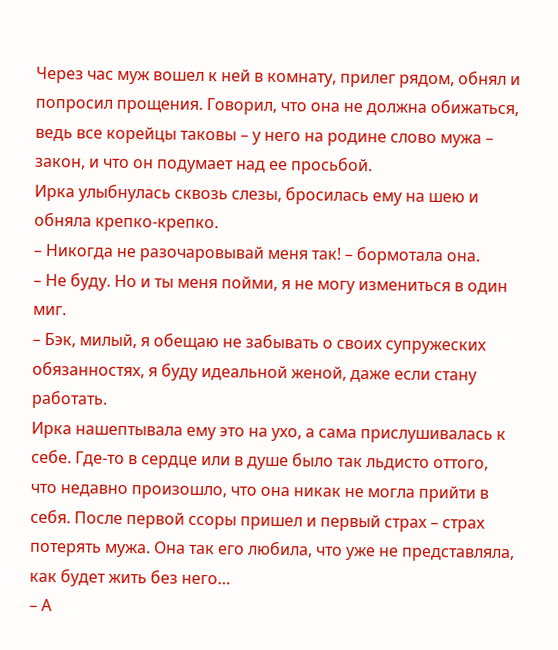Через час муж вошел к ней в комнату, прилег рядом, обнял и попросил прощения. Говорил, что она не должна обижаться, ведь все корейцы таковы – у него на родине слово мужа – закон, и что он подумает над ее просьбой.
Ирка улыбнулась сквозь слезы, бросилась ему на шею и обняла крепко-крепко.
– Никогда не разочаровывай меня так! – бормотала она.
– Не буду. Но и ты меня пойми, я не могу измениться в один миг.
– Бэк, милый, я обещаю не забывать о своих супружеских обязанностях, я буду идеальной женой, даже если стану работать.
Ирка нашептывала ему это на ухо, а сама прислушивалась к себе. Где-то в сердце или в душе было так льдисто оттого, что недавно произошло, что она никак не могла прийти в себя. После первой ссоры пришел и первый страх – страх потерять мужа. Она так его любила, что уже не представляла, как будет жить без него…
– А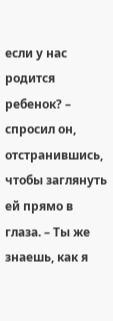если у нас родится ребенок? – спросил он, отстранившись, чтобы заглянуть ей прямо в глаза. – Ты же знаешь, как я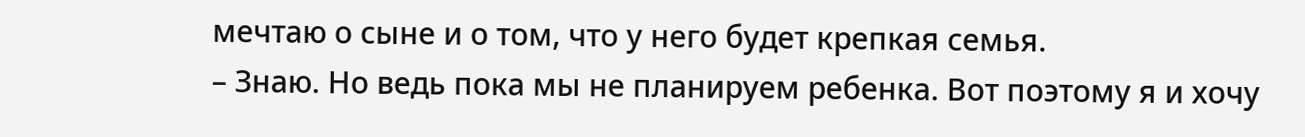мечтаю о сыне и о том, что у него будет крепкая семья.
– Знаю. Но ведь пока мы не планируем ребенка. Вот поэтому я и хочу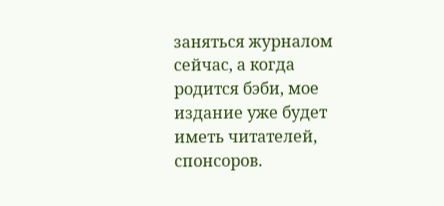заняться журналом сейчас, а когда родится бэби, мое издание уже будет иметь читателей, спонсоров.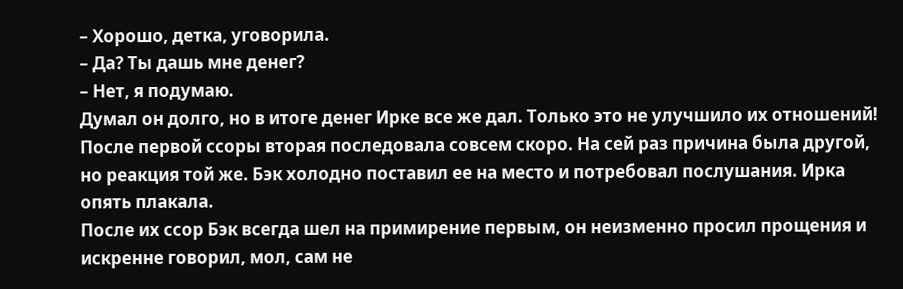– Хорошо, детка, уговорила.
– Да? Ты дашь мне денег?
– Нет, я подумаю.
Думал он долго, но в итоге денег Ирке все же дал. Только это не улучшило их отношений!
После первой ссоры вторая последовала совсем скоро. На сей раз причина была другой, но реакция той же. Бэк холодно поставил ее на место и потребовал послушания. Ирка опять плакала.
После их ссор Бэк всегда шел на примирение первым, он неизменно просил прощения и искренне говорил, мол, сам не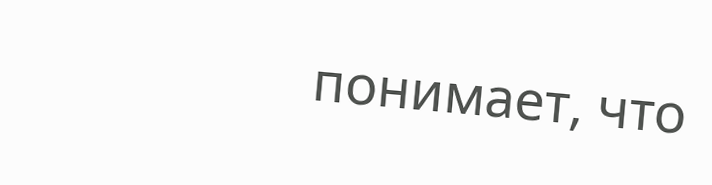понимает, что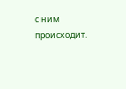с ним происходит.